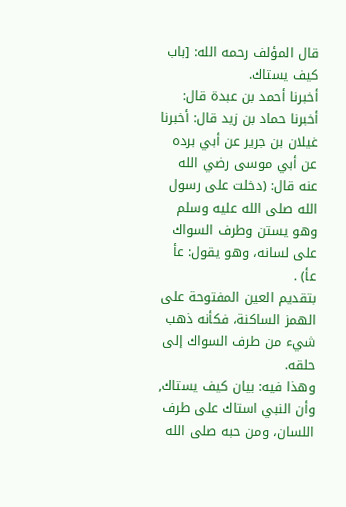قال المؤلف رحمه الله: [باب كيف يستاك.
أخبرنا أحمد بن عبدة قال: أخبرنا حماد بن زيد قال: أخبرنا غيلان بن جرير عن أبي برده عن أبي موسى رضي الله عنه قال: (دخلت على رسول الله صلى الله عليه وسلم وهو يستن وطرف السواك على لسانه، وهو يقول: عأ عأ) .
بتقديم العين المفتوحة على الهمز الساكنة، فكأنه ذهب شيء من طرف السواك إلى حلقه.
وهذا فيه: بيان كيف يستاك, وأن النبي استاك على طرف اللسان، ومن حبه صلى الله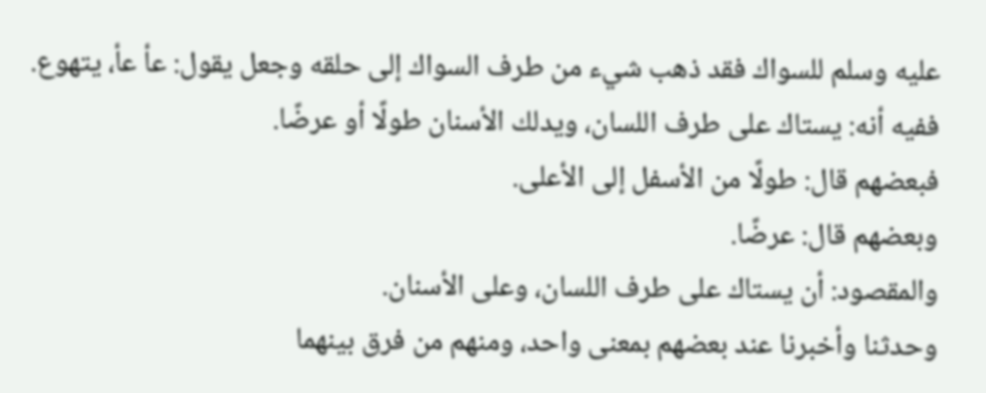عليه وسلم للسواك فقد ذهب شيء من طرف السواك إلى حلقه وجعل يقول: عأ عأ، يتهوع.
ففيه أنه: يستاك على طرف اللسان، ويدلك الأسنان طولًا أو عرضًا.
فبعضهم قال: طولًا من الأسفل إلى الأعلى.
وبعضهم قال: عرضًا.
والمقصود: أن يستاك على طرف اللسان، وعلى الأسنان.
وحدثنا وأخبرنا عند بعضهم بمعنى واحد، ومنهم من فرق بينهما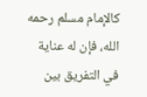كالإمام مسلم رحمه الله، فإن له عناية في التفريق بين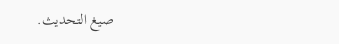صيغ التحديث.